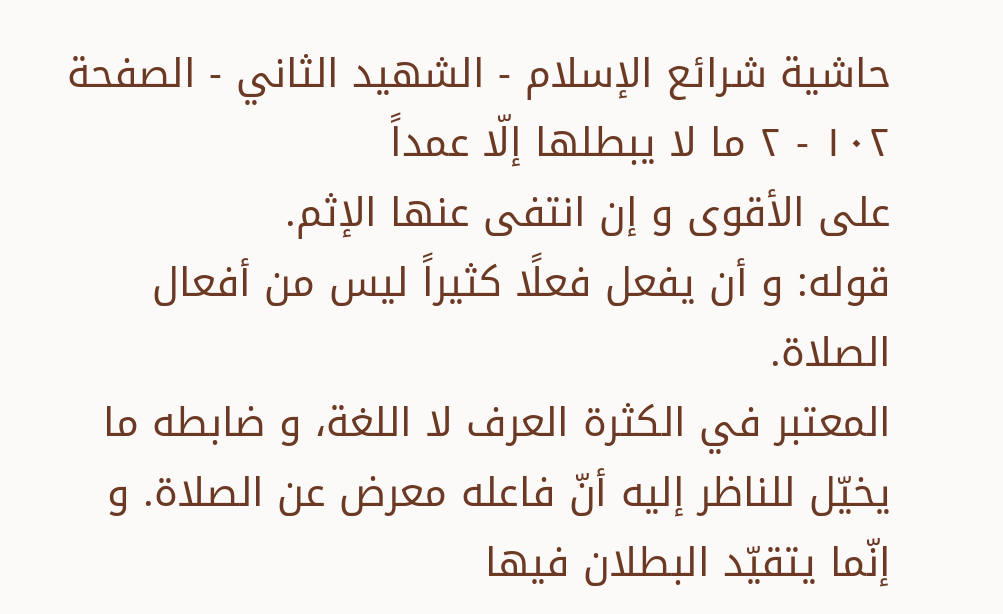حاشية شرائع الإسلام - الشهيد الثاني - الصفحة ١٠٢ - ٢ ما لا يبطلها إلّا عمداً
على الأقوى و إن انتفى عنها الإثم.
قوله: و أن يفعل فعلًا كثيراً ليس من أفعال الصلاة.
المعتبر في الكثرة العرف لا اللغة، و ضابطه ما يخيّل للناظر إليه أنّ فاعله معرض عن الصلاة. و إنّما يتقيّد البطلان فيها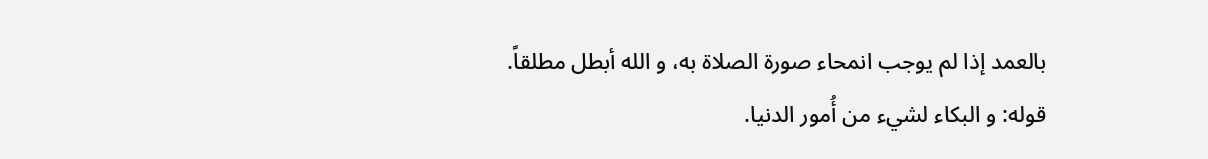بالعمد إذا لم يوجب انمحاء صورة الصلاة به، و الله أبطل مطلقاً.
قوله: و البكاء لشيء من أُمور الدنيا.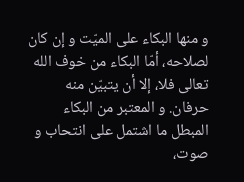و منها البكاء على الميّت و إن كان لصلاحه، أمّا البكاء من خوف الله تعالى فلا، إلا أن يتبيّن منه حرفان. و المعتبر من البكاء المبطل ما اشتمل على انتحاب و صوت،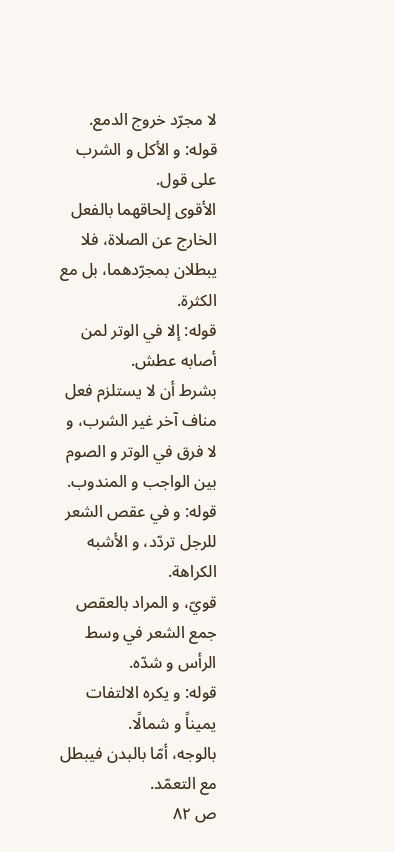لا مجرّد خروج الدمع.
قوله: و الأكل و الشرب على قول.
الأقوى إلحاقهما بالفعل الخارج عن الصلاة، فلا يبطلان بمجرّدهما، بل مع الكثرة.
قوله: إلا في الوتر لمن أصابه عطش.
بشرط أن لا يستلزم فعل مناف آخر غير الشرب، و لا فرق في الوتر و الصوم بين الواجب و المندوب.
قوله: و في عقص الشعر للرجل تردّد، و الأشبه الكراهة.
قويّ، و المراد بالعقص جمع الشعر في وسط الرأس و شدّه.
قوله: و يكره الالتفات يميناً و شمالًا.
بالوجه، أمّا بالبدن فيبطل مع التعمّد.
ص ٨٢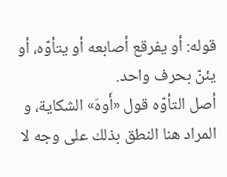قوله: أو يفرقع أصابعه أو يتأوّه، أو يئنّ بحرف واحد.
أصل التأوّه قول «أَوهَ» الشكاية، و المراد هنا النطق بذلك على وجه لا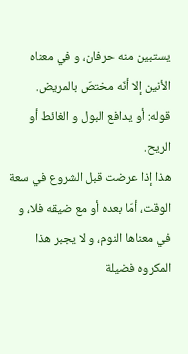يستبين منه حرفان، و في معناه الأنين إلا أنّه مختصّ بالمريض.
قوله: أو يدافع البول و الغائط أو الريح.
هذا إذا عرضت قبل الشروع في سعة الوقت، أمّا بعده أو مع ضيقه فلا، و في معناها النوم، و لا يجبر هذا المكروه فضيلة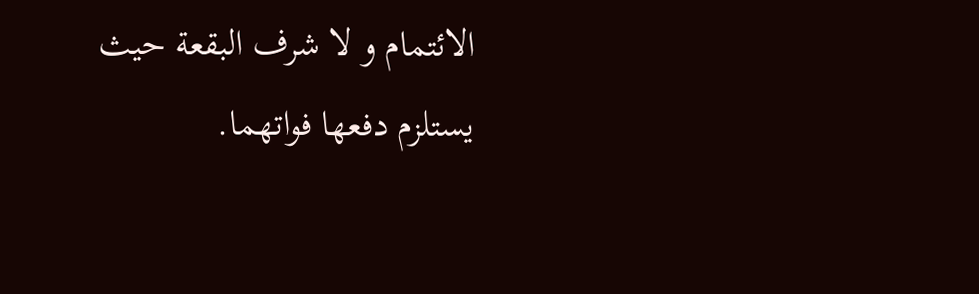الائتمام و لا شرف البقعة حيث يستلزم دفعها فواتهما.